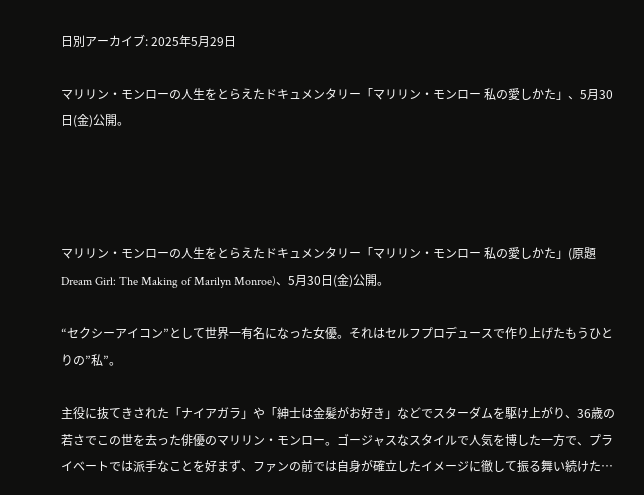日別アーカイブ: 2025年5月29日

マリリン・モンローの人生をとらえたドキュメンタリー「マリリン・モンロー 私の愛しかた」、5月30日(金)公開。




マリリン・モンローの人生をとらえたドキュメンタリー「マリリン・モンロー 私の愛しかた」(原題 Dream Girl: The Making of Marilyn Monroe)、5月30日(金)公開。

“セクシーアイコン”として世界一有名になった女優。それはセルフプロデュースで作り上げたもうひとりの”私”。

主役に抜てきされた「ナイアガラ」や「紳士は金髪がお好き」などでスターダムを駆け上がり、36歳の若さでこの世を去った俳優のマリリン・モンロー。ゴージャスなスタイルで人気を博した一方で、プライベートでは派手なことを好まず、ファンの前では自身が確立したイメージに徹して振る舞い続けた…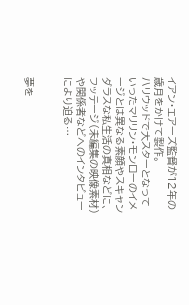イアン・エアーズ監督が12年の歳月をかけて製作。
ハリウッドで大スターとなっていったマリリン・モンローのイメージとは異なる素顔やスキャンダラスな私生活の真相などに、フッテージ(未編集の映像素材)や関係者などへのインタビューにより迫る…


夢を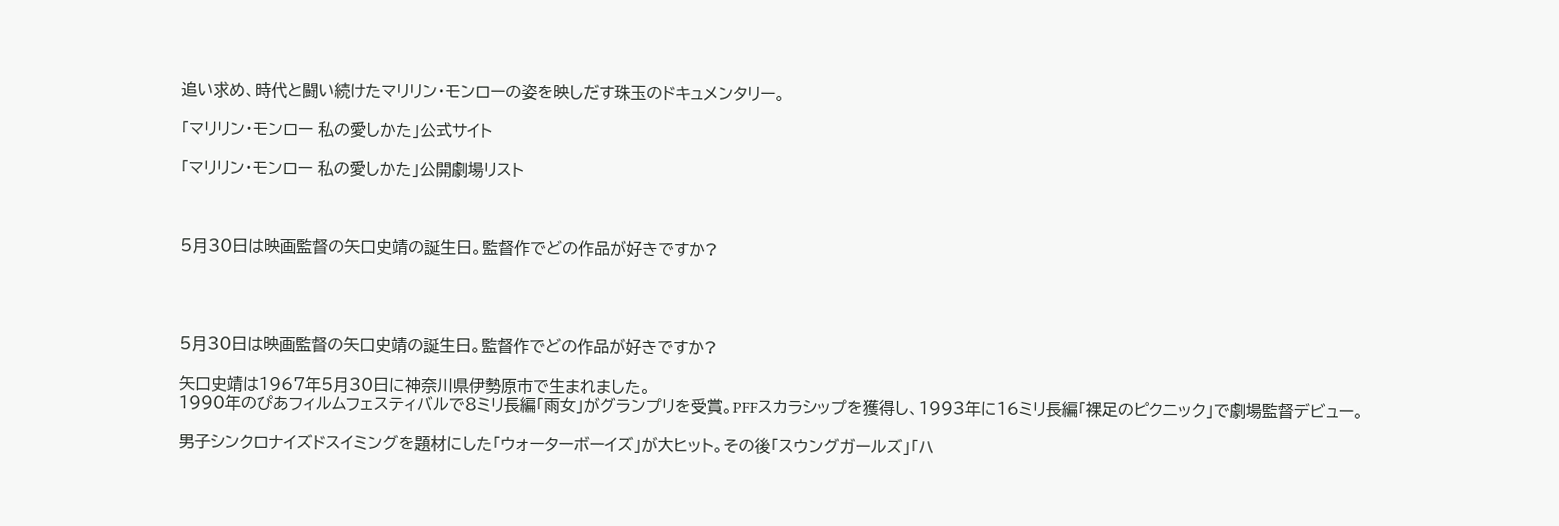追い求め、時代と闘い続けたマリリン・モンローの姿を映しだす珠玉のドキュメンタリー。

「マリリン・モンロー 私の愛しかた」公式サイト

「マリリン・モンロー 私の愛しかた」公開劇場リスト



5月30日は映画監督の矢口史靖の誕生日。監督作でどの作品が好きですか?




5月30日は映画監督の矢口史靖の誕生日。監督作でどの作品が好きですか?

矢口史靖は1967年5月30日に神奈川県伊勢原市で生まれました。
1990年のぴあフィルムフェスティバルで8ミリ長編「雨女」がグランプリを受賞。PFFスカラシップを獲得し、1993年に16ミリ長編「裸足のピクニック」で劇場監督デビュー。

男子シンクロナイズドスイミングを題材にした「ウォーターボーイズ」が大ヒット。その後「スウングガールズ」「ハ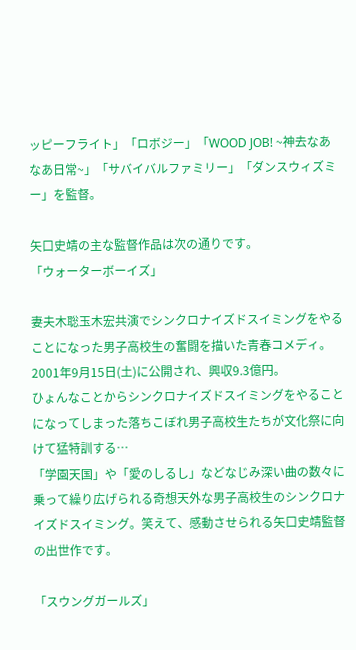ッピーフライト」「ロボジー」「WOOD JOB! ~神去なあなあ日常~」「サバイバルファミリー」「ダンスウィズミー」を監督。

矢口史靖の主な監督作品は次の通りです。
「ウォーターボーイズ」

妻夫木聡玉木宏共演でシンクロナイズドスイミングをやることになった男子高校生の奮闘を描いた青春コメディ。
2001年9月15日(土)に公開され、興収9.3億円。
ひょんなことからシンクロナイズドスイミングをやることになってしまった落ちこぼれ男子高校生たちが文化祭に向けて猛特訓する…
「学園天国」や「愛のしるし」などなじみ深い曲の数々に乗って繰り広げられる奇想天外な男子高校生のシンクロナイズドスイミング。笑えて、感動させられる矢口史靖監督の出世作です。

「スウングガールズ」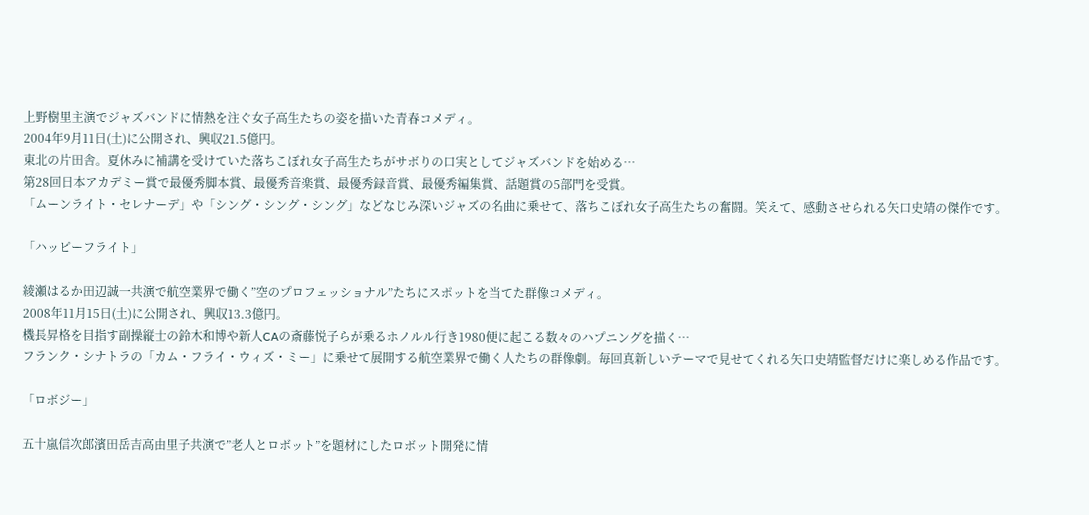上野樹里主演でジャズバンドに情熱を注ぐ女子高生たちの姿を描いた青春コメディ。
2004年9月11日(土)に公開され、興収21.5億円。
東北の片田舎。夏休みに補講を受けていた落ちこぼれ女子高生たちがサボりの口実としてジャズバンドを始める…
第28回日本アカデミー賞で最優秀脚本賞、最優秀音楽賞、最優秀録音賞、最優秀編集賞、話題賞の5部門を受賞。
「ムーンライト・セレナーデ」や「シング・シング・シング」などなじみ深いジャズの名曲に乗せて、落ちこぼれ女子高生たちの奮闘。笑えて、感動させられる矢口史靖の傑作です。

「ハッピーフライト」

綾瀬はるか田辺誠一共演で航空業界で働く”空のプロフェッショナル”たちにスポットを当てた群像コメディ。
2008年11月15日(土)に公開され、興収13.3億円。
機長昇格を目指す副操縦士の鈴木和博や新人CAの斎藤悦子らが乗るホノルル行き1980便に起こる数々のハプニングを描く…
フランク・シナトラの「カム・フライ・ウィズ・ミー」に乗せて展開する航空業界で働く人たちの群像劇。毎回真新しいテーマで見せてくれる矢口史靖監督だけに楽しめる作品です。

「ロボジー」

五十嵐信次郎濱田岳吉高由里子共演で”老人とロボット”を題材にしたロボット開発に情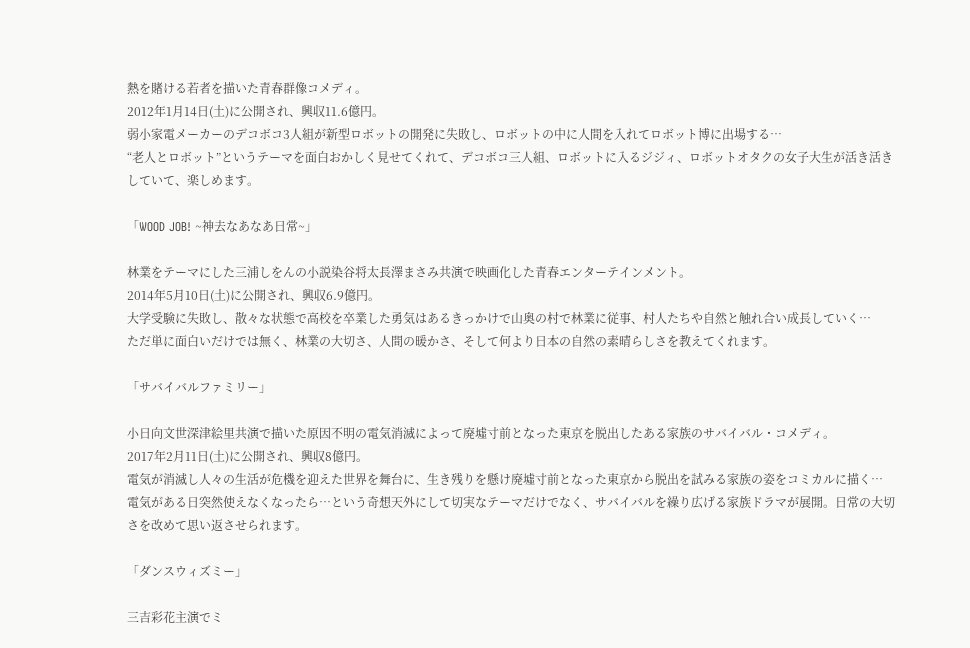熱を賭ける若者を描いた青春群像コメディ。
2012年1月14日(土)に公開され、興収11.6億円。
弱小家電メーカーのデコボコ3人組が新型ロボットの開発に失敗し、ロボットの中に人間を入れてロボット博に出場する…
“老人とロボット”というテーマを面白おかしく見せてくれて、デコボコ三人組、ロボットに入るジジィ、ロボットオタクの女子大生が活き活きしていて、楽しめます。

「WOOD JOB! ~神去なあなあ日常~」

林業をテーマにした三浦しをんの小説染谷将太長澤まさみ共演で映画化した青春エンターテインメント。
2014年5月10日(土)に公開され、興収6.9億円。
大学受験に失敗し、散々な状態で高校を卒業した勇気はあるきっかけで山奥の村で林業に従事、村人たちや自然と触れ合い成長していく…
ただ単に面白いだけでは無く、林業の大切さ、人間の暖かさ、そして何より日本の自然の素晴らしさを教えてくれます。

「サバイバルファミリー」

小日向文世深津絵里共演で描いた原因不明の電気消滅によって廃墟寸前となった東京を脱出したある家族のサバイバル・コメディ。
2017年2月11日(土)に公開され、興収8億円。
電気が消滅し人々の生活が危機を迎えた世界を舞台に、生き残りを懸け廃墟寸前となった東京から脱出を試みる家族の姿をコミカルに描く…
電気がある日突然使えなくなったら…という奇想天外にして切実なテーマだけでなく、サバイバルを繰り広げる家族ドラマが展開。日常の大切さを改めて思い返させられます。

「ダンスウィズミー」

三吉彩花主演でミ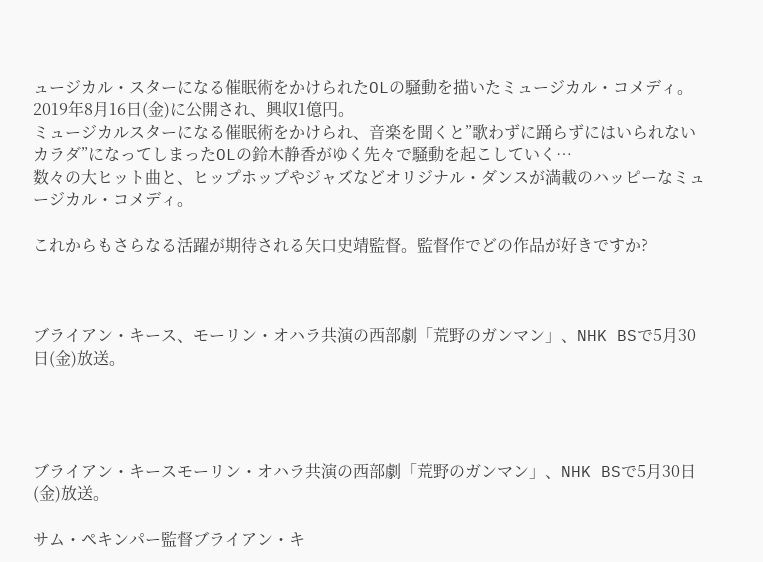ュージカル・スターになる催眠術をかけられたOLの騒動を描いたミュージカル・コメディ。
2019年8月16日(金)に公開され、興収1億円。
ミュージカルスターになる催眠術をかけられ、音楽を聞くと”歌わずに踊らずにはいられないカラダ”になってしまったOLの鈴木静香がゆく先々で騒動を起こしていく…
数々の大ヒット曲と、ヒップホップやジャズなどオリジナル・ダンスが満載のハッピーなミュージカル・コメディ。

これからもさらなる活躍が期待される矢口史靖監督。監督作でどの作品が好きですか?



ブライアン・キース、モーリン・オハラ共演の西部劇「荒野のガンマン」、NHK BSで5月30日(金)放送。




ブライアン・キースモーリン・オハラ共演の西部劇「荒野のガンマン」、NHK BSで5月30日(金)放送。

サム・ペキンパー監督ブライアン・キ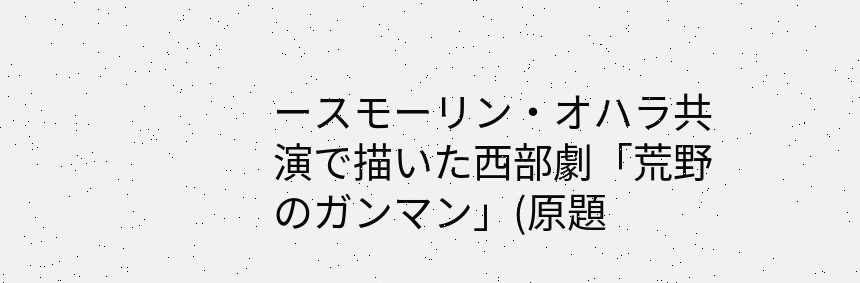ースモーリン・オハラ共演で描いた西部劇「荒野のガンマン」(原題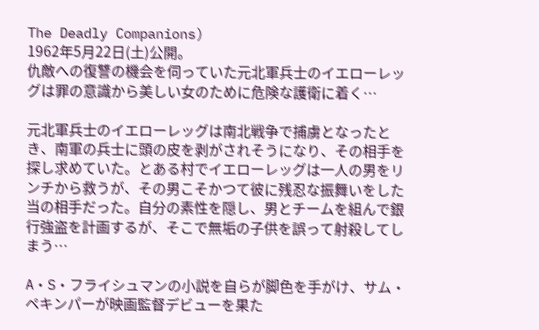The Deadly Companions)
1962年5月22日(土)公開。
仇敵への復讐の機会を伺っていた元北軍兵士のイエローレッグは罪の意識から美しい女のために危険な護衛に着く…

元北軍兵士のイエローレッグは南北戦争で捕虜となったとき、南軍の兵士に頭の皮を剥がされそうになり、その相手を探し求めていた。とある村でイエローレッグは一人の男をリンチから救うが、その男こそかつて彼に残忍な振舞いをした当の相手だった。自分の素性を隠し、男とチームを組んで銀行強盗を計画するが、そこで無垢の子供を誤って射殺してしまう…

A・S・フライシュマンの小説を自らが脚色を手がけ、サム・ペキンパーが映画監督デビューを果た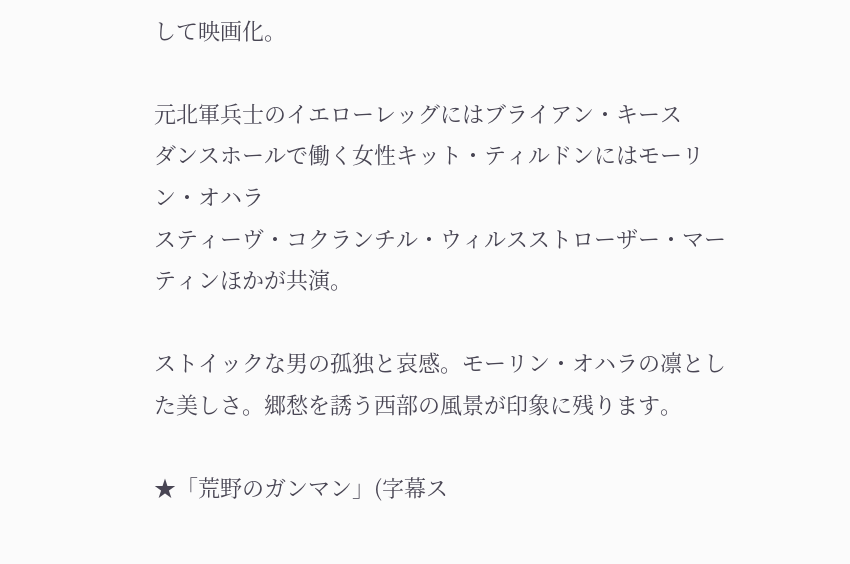して映画化。

元北軍兵士のイエローレッグにはブライアン・キース
ダンスホールで働く女性キット・ティルドンにはモーリン・オハラ
スティーヴ・コクランチル・ウィルスストローザー・マーティンほかが共演。

ストイックな男の孤独と哀感。モーリン・オハラの凛とした美しさ。郷愁を誘う西部の風景が印象に残ります。

★「荒野のガンマン」(字幕ス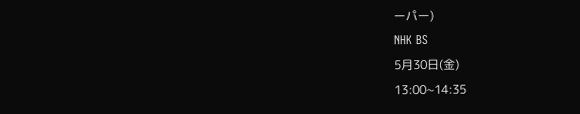ーパー)
NHK BS
5月30日(金)
13:00~14:35